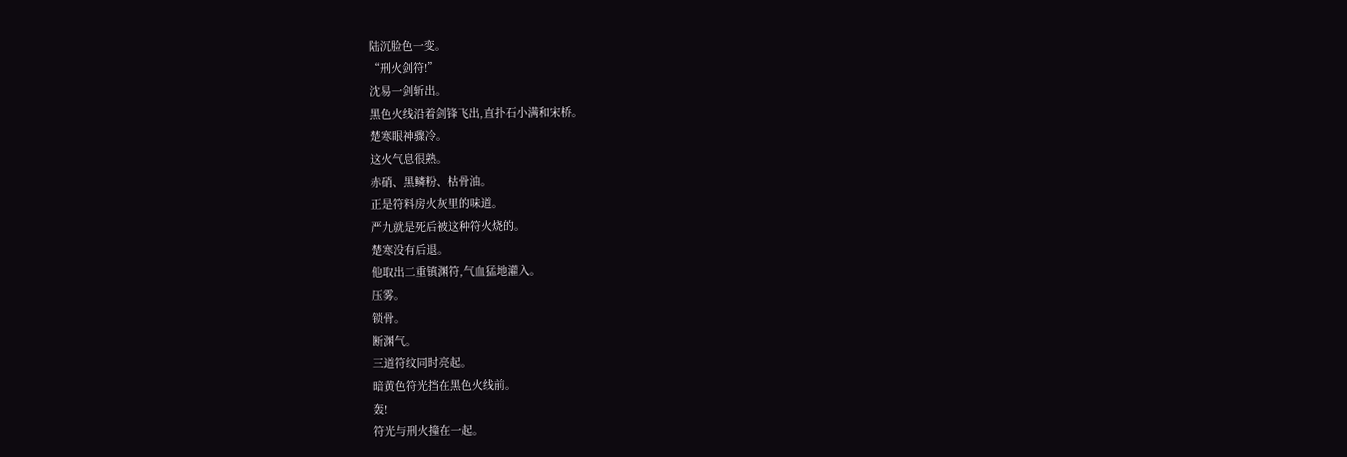陆沉脸色一变。
“刑火剑符!”
沈易一剑斩出。
黑色火线沿着剑锋飞出,直扑石小满和宋桥。
楚寒眼神骤冷。
这火气息很熟。
赤硝、黑鳞粉、枯骨油。
正是符料房火灰里的味道。
严九就是死后被这种符火烧的。
楚寒没有后退。
他取出二重镇渊符,气血猛地灌入。
压雾。
锁骨。
断渊气。
三道符纹同时亮起。
暗黄色符光挡在黑色火线前。
轰!
符光与刑火撞在一起。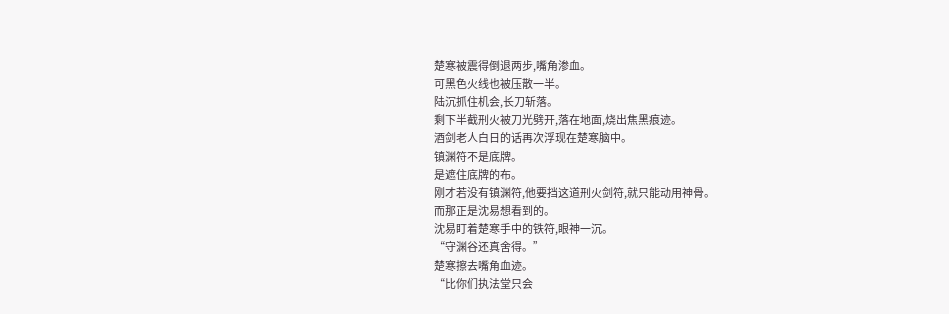楚寒被震得倒退两步,嘴角渗血。
可黑色火线也被压散一半。
陆沉抓住机会,长刀斩落。
剩下半截刑火被刀光劈开,落在地面,烧出焦黑痕迹。
酒剑老人白日的话再次浮现在楚寒脑中。
镇渊符不是底牌。
是遮住底牌的布。
刚才若没有镇渊符,他要挡这道刑火剑符,就只能动用神骨。
而那正是沈易想看到的。
沈易盯着楚寒手中的铁符,眼神一沉。
“守渊谷还真舍得。”
楚寒擦去嘴角血迹。
“比你们执法堂只会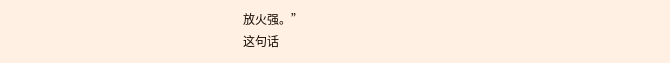放火强。”
这句话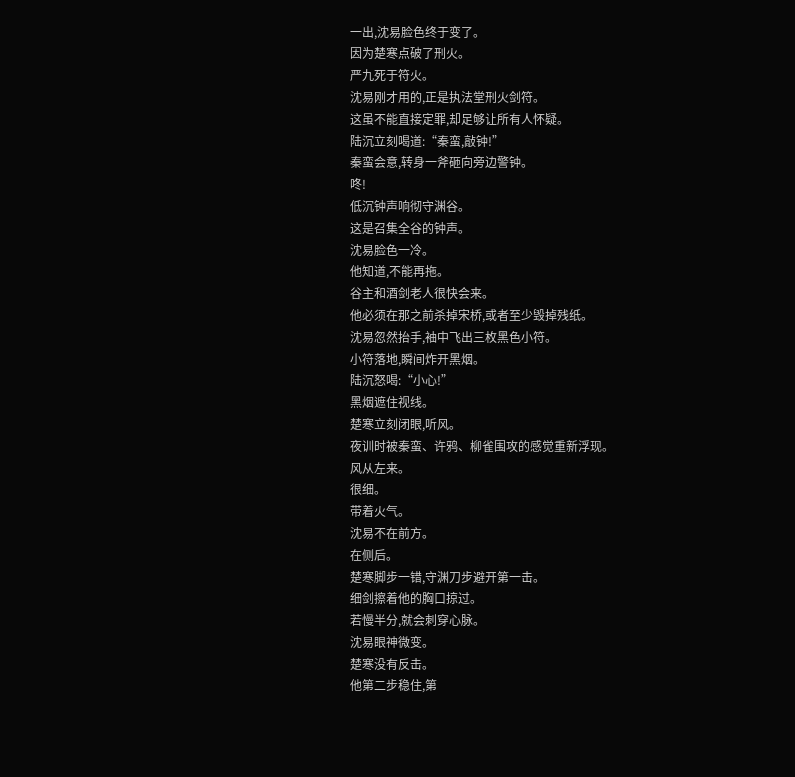一出,沈易脸色终于变了。
因为楚寒点破了刑火。
严九死于符火。
沈易刚才用的,正是执法堂刑火剑符。
这虽不能直接定罪,却足够让所有人怀疑。
陆沉立刻喝道:“秦蛮,敲钟!”
秦蛮会意,转身一斧砸向旁边警钟。
咚!
低沉钟声响彻守渊谷。
这是召集全谷的钟声。
沈易脸色一冷。
他知道,不能再拖。
谷主和酒剑老人很快会来。
他必须在那之前杀掉宋桥,或者至少毁掉残纸。
沈易忽然抬手,袖中飞出三枚黑色小符。
小符落地,瞬间炸开黑烟。
陆沉怒喝:“小心!”
黑烟遮住视线。
楚寒立刻闭眼,听风。
夜训时被秦蛮、许鸦、柳雀围攻的感觉重新浮现。
风从左来。
很细。
带着火气。
沈易不在前方。
在侧后。
楚寒脚步一错,守渊刀步避开第一击。
细剑擦着他的胸口掠过。
若慢半分,就会刺穿心脉。
沈易眼神微变。
楚寒没有反击。
他第二步稳住,第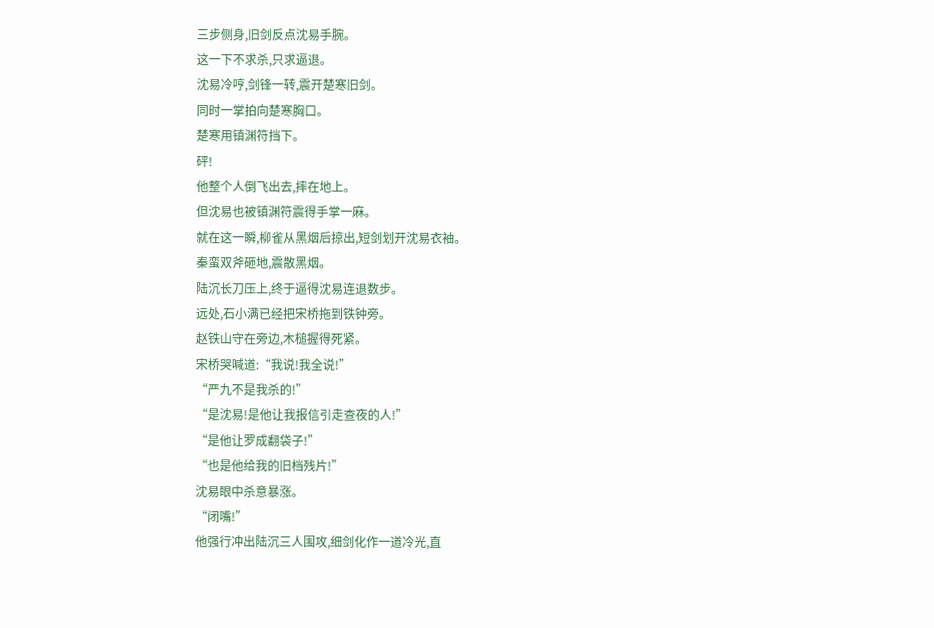三步侧身,旧剑反点沈易手腕。
这一下不求杀,只求逼退。
沈易冷哼,剑锋一转,震开楚寒旧剑。
同时一掌拍向楚寒胸口。
楚寒用镇渊符挡下。
砰!
他整个人倒飞出去,摔在地上。
但沈易也被镇渊符震得手掌一麻。
就在这一瞬,柳雀从黑烟后掠出,短剑划开沈易衣袖。
秦蛮双斧砸地,震散黑烟。
陆沉长刀压上,终于逼得沈易连退数步。
远处,石小满已经把宋桥拖到铁钟旁。
赵铁山守在旁边,木槌握得死紧。
宋桥哭喊道:“我说!我全说!”
“严九不是我杀的!”
“是沈易!是他让我报信引走查夜的人!”
“是他让罗成翻袋子!”
“也是他给我的旧档残片!”
沈易眼中杀意暴涨。
“闭嘴!”
他强行冲出陆沉三人围攻,细剑化作一道冷光,直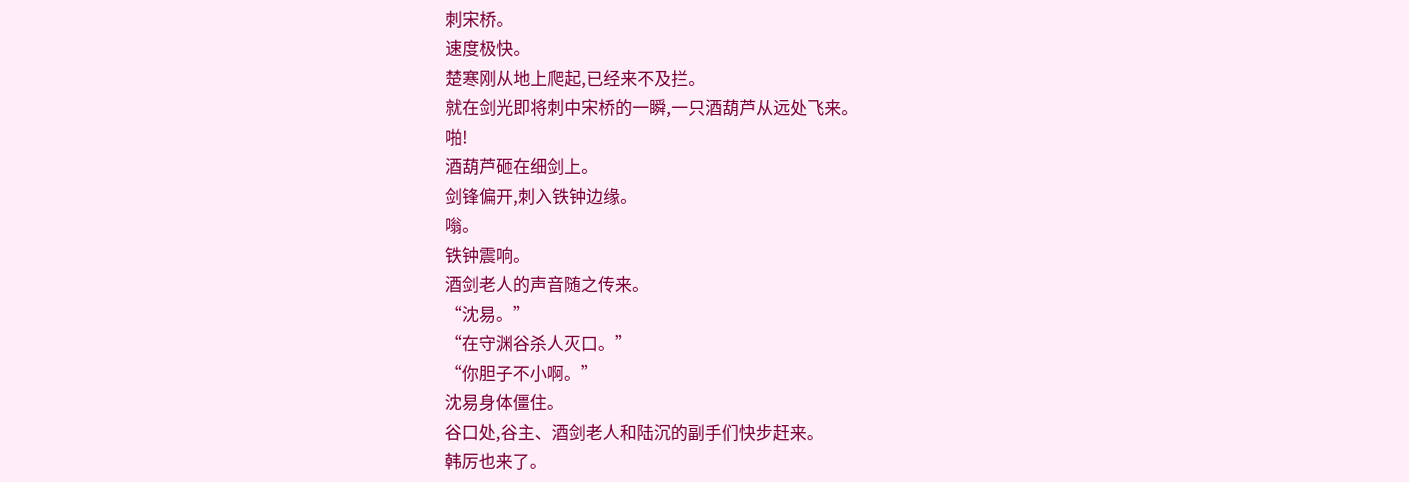刺宋桥。
速度极快。
楚寒刚从地上爬起,已经来不及拦。
就在剑光即将刺中宋桥的一瞬,一只酒葫芦从远处飞来。
啪!
酒葫芦砸在细剑上。
剑锋偏开,刺入铁钟边缘。
嗡。
铁钟震响。
酒剑老人的声音随之传来。
“沈易。”
“在守渊谷杀人灭口。”
“你胆子不小啊。”
沈易身体僵住。
谷口处,谷主、酒剑老人和陆沉的副手们快步赶来。
韩厉也来了。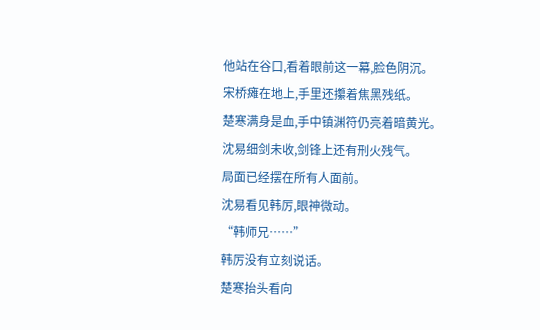他站在谷口,看着眼前这一幕,脸色阴沉。
宋桥瘫在地上,手里还攥着焦黑残纸。
楚寒满身是血,手中镇渊符仍亮着暗黄光。
沈易细剑未收,剑锋上还有刑火残气。
局面已经摆在所有人面前。
沈易看见韩厉,眼神微动。
“韩师兄……”
韩厉没有立刻说话。
楚寒抬头看向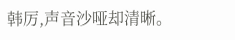韩厉,声音沙哑却清晰。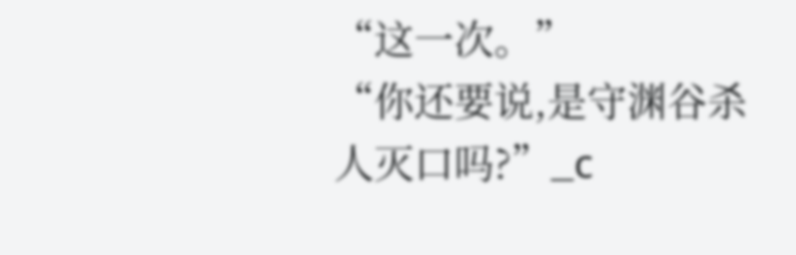“这一次。”
“你还要说,是守渊谷杀人灭口吗?”_c